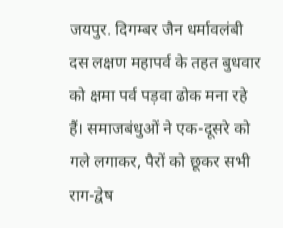जयपुर. दिगम्बर जैन धर्मावलंबी दस लक्षण महापर्व के तहत बुधवार को क्षमा पर्व पड़वा ढोक मना रहे हैं। समाजबंधुओं ने एक-दूसरे को गले लगाकर, पैरों को छूकर सभी राग-द्वेष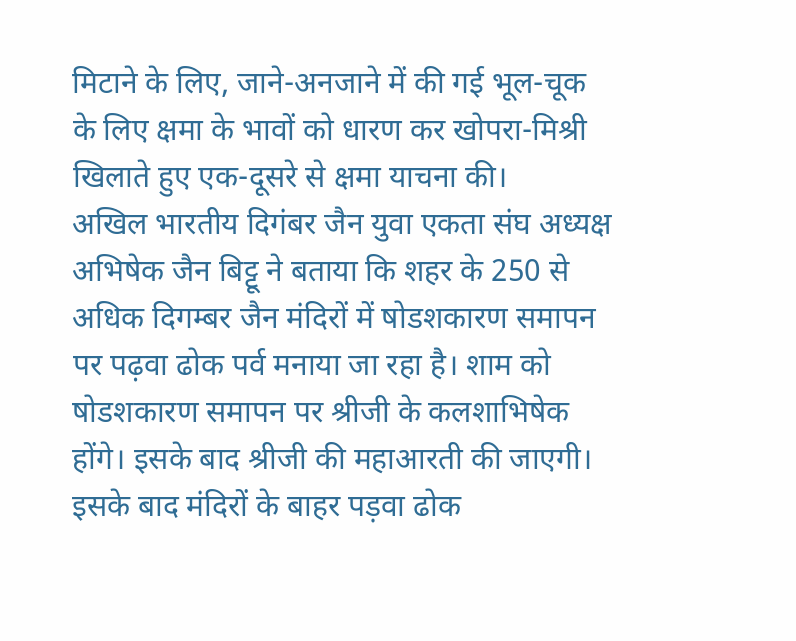मिटाने के लिए, जाने-अनजाने में की गई भूल-चूक के लिए क्षमा के भावों को धारण कर खोपरा-मिश्री खिलाते हुए एक-दूसरे से क्षमा याचना की।
अखिल भारतीय दिगंबर जैन युवा एकता संघ अध्यक्ष अभिषेक जैन बिट्टू ने बताया कि शहर के 250 से अधिक दिगम्बर जैन मंदिरों में षोडशकारण समापन पर पढ़वा ढोक पर्व मनाया जा रहा है। शाम को षोडशकारण समापन पर श्रीजी के कलशाभिषेक होंगे। इसके बाद श्रीजी की महाआरती की जाएगी। इसके बाद मंदिरों के बाहर पड़वा ढोक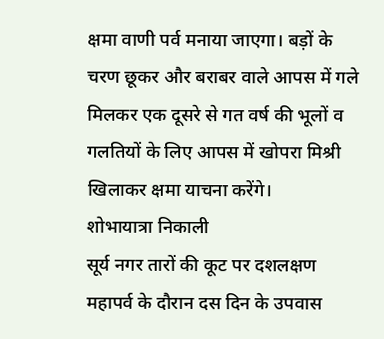क्षमा वाणी पर्व मनाया जाएगा। बड़ों के चरण छूकर और बराबर वाले आपस में गले मिलकर एक दूसरे से गत वर्ष की भूलों व गलतियों के लिए आपस में खोपरा मिश्री खिलाकर क्षमा याचना करेंगे।
शोभायात्रा निकाली
सूर्य नगर तारों की कूट पर दशलक्षण महापर्व के दौरान दस दिन के उपवास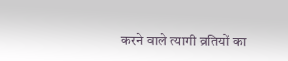करने वाले त्यागी व्रतियों का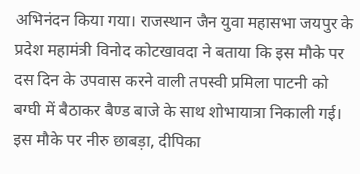अभिनंदन किया गया। राजस्थान जैन युवा महासभा जयपुर के प्रदेश महामंत्री विनोद कोटखावदा ने बताया कि इस मौके पर दस दिन के उपवास करने वाली तपस्वी प्रमिला पाटनी को बग्घी में बैठाकर बैण्ड बाजे के साथ शोभायात्रा निकाली गई। इस मौके पर नीरु छाबड़ा, दीपिका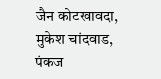जैन कोटखावदा, मुकेश चांदवाड, पंकज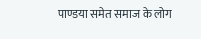पाण्डया समेत समाज के लोग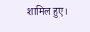शामिल हुए।